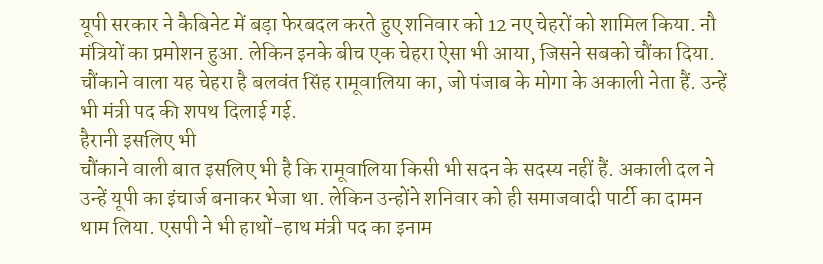यूपी सरकार ने कैबिनेट में बड़ा फेरबदल करते हुए शनिवार को 12 नए चेहरों को शामिल किया. नौ मंत्रियों का प्रमोशन हुआ. लेकिन इनके बीच एक चेहरा ऐसा भी आया, जिसने सबको चौंका दिया. चौंकाने वाला यह चेहरा है बलवंत सिंह रामूवालिया का, जो पंजाब के मोगा के अकाली नेता हैं. उन्हें भी मंत्री पद की शपथ दिलाई गई.
हैरानी इसलिए भी
चौंकाने वाली बात इसलिए भी है कि रामूवालिया किसी भी सदन के सदस्य नहीं हैं. अकाली दल ने उन्हें यूपी का इंचार्ज बनाकर भेजा था. लेकिन उन्होंने शनिवार को ही समाजवादी पार्टी का दामन थाम लिया. एसपी ने भी हाथों-हाथ मंत्री पद का इनाम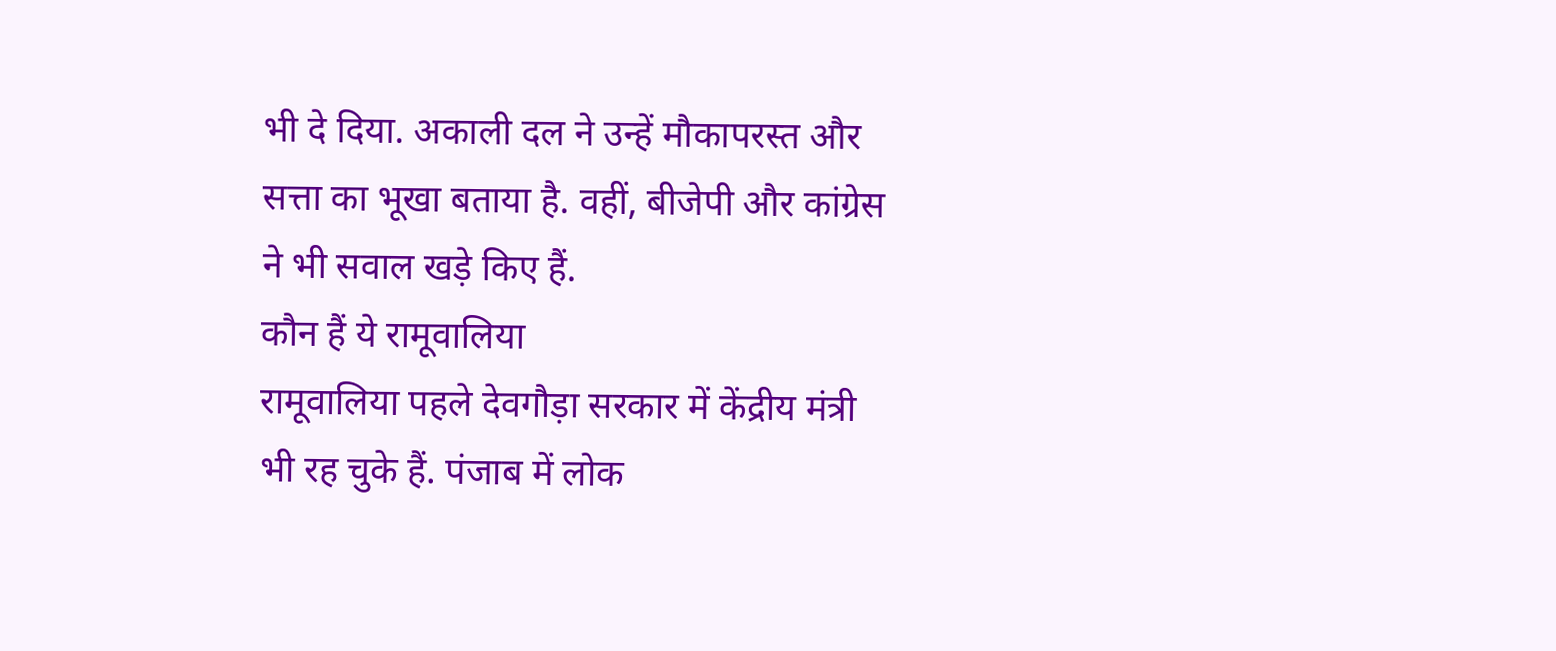भी दे दिया. अकाली दल ने उन्हें मौकापरस्त और सत्ता का भूखा बताया है. वहीं, बीजेपी और कांग्रेस ने भी सवाल खड़े किए हैं.
कौन हैं ये रामूवालिया
रामूवालिया पहले देवगौड़ा सरकार में केंद्रीय मंत्री भी रह चुके हैं. पंजाब में लोक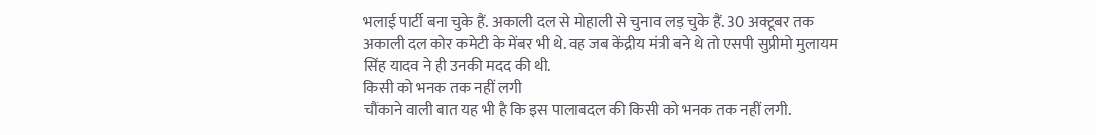भलाई पार्टी बना चुके हैं. अकाली दल से मोहाली से चुनाव लड़ चुके हैं. 30 अक्टूबर तक अकाली दल कोर कमेटी के मेंबर भी थे. वह जब केंद्रीय मंत्री बने थे तो एसपी सुप्रीमो मुलायम सिंह यादव ने ही उनकी मदद की थी.
किसी को भनक तक नहीं लगी
चौंकाने वाली बात यह भी है कि इस पालाबदल की किसी को भनक तक नहीं लगी.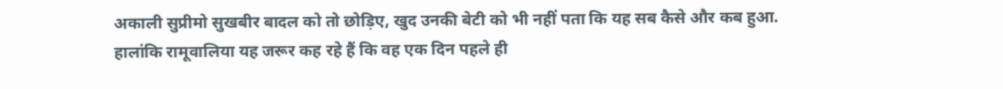अकाली सुप्रीमो सुखबीर बादल को तो छोड़िए, खुद उनकी बेटी को भी नहीं पता कि यह सब कैसे और कब हुआ. हालांकि रामूवालिया यह जरूर कह रहे हैं कि वह एक दिन पहले ही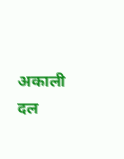अकाली दल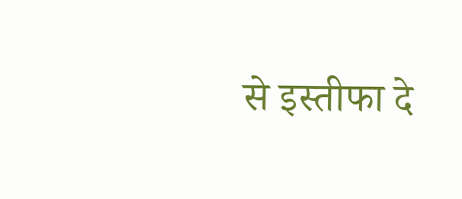से इस्तीफा दे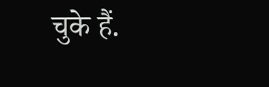चुके हैं.